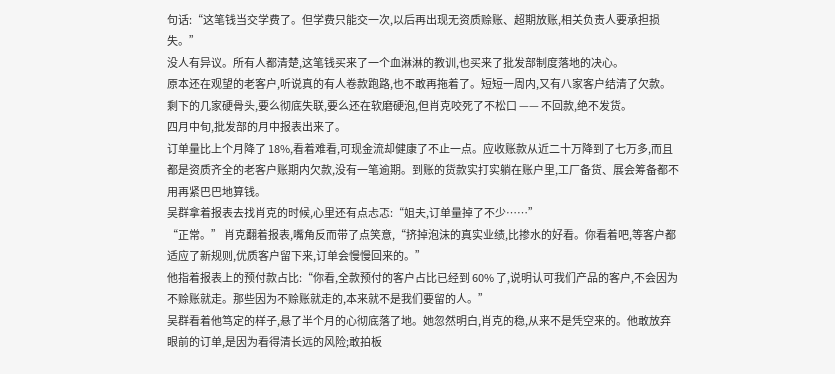句话:“这笔钱当交学费了。但学费只能交一次,以后再出现无资质赊账、超期放账,相关负责人要承担损失。”
没人有异议。所有人都清楚,这笔钱买来了一个血淋淋的教训,也买来了批发部制度落地的决心。
原本还在观望的老客户,听说真的有人卷款跑路,也不敢再拖着了。短短一周内,又有八家客户结清了欠款。剩下的几家硬骨头,要么彻底失联,要么还在软磨硬泡,但肖克咬死了不松口 —— 不回款,绝不发货。
四月中旬,批发部的月中报表出来了。
订单量比上个月降了 18%,看着难看,可现金流却健康了不止一点。应收账款从近二十万降到了七万多,而且都是资质齐全的老客户账期内欠款,没有一笔逾期。到账的货款实打实躺在账户里,工厂备货、展会筹备都不用再紧巴巴地算钱。
吴群拿着报表去找肖克的时候,心里还有点忐忑:“姐夫,订单量掉了不少……”
“正常。” 肖克翻着报表,嘴角反而带了点笑意,“挤掉泡沫的真实业绩,比掺水的好看。你看着吧,等客户都适应了新规则,优质客户留下来,订单会慢慢回来的。”
他指着报表上的预付款占比:“你看,全款预付的客户占比已经到 60% 了,说明认可我们产品的客户,不会因为不赊账就走。那些因为不赊账就走的,本来就不是我们要留的人。”
吴群看着他笃定的样子,悬了半个月的心彻底落了地。她忽然明白,肖克的稳,从来不是凭空来的。他敢放弃眼前的订单,是因为看得清长远的风险;敢拍板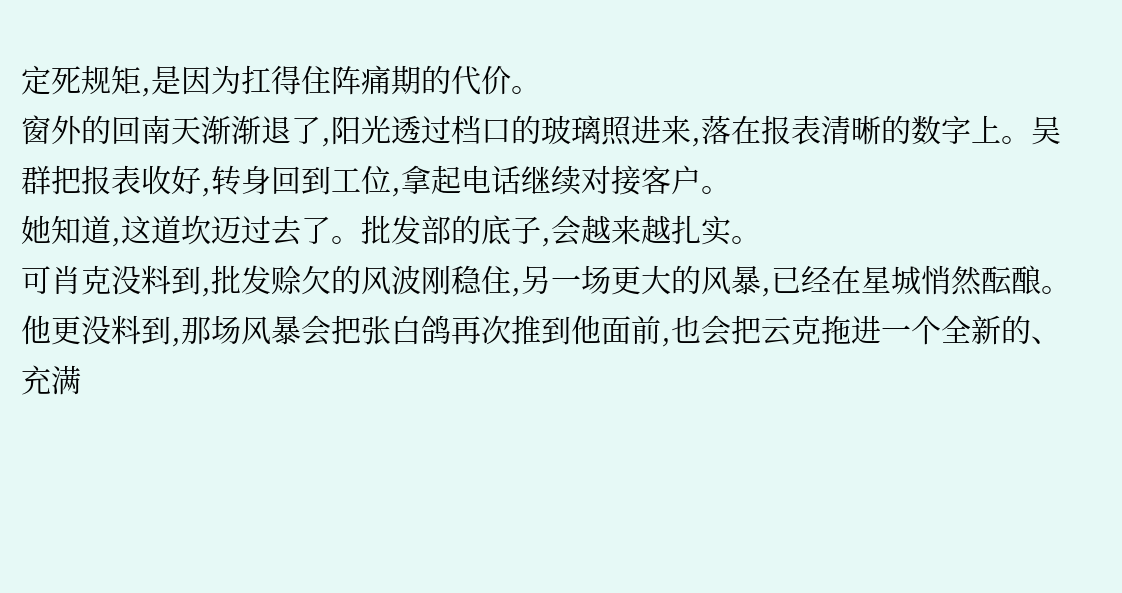定死规矩,是因为扛得住阵痛期的代价。
窗外的回南天渐渐退了,阳光透过档口的玻璃照进来,落在报表清晰的数字上。吴群把报表收好,转身回到工位,拿起电话继续对接客户。
她知道,这道坎迈过去了。批发部的底子,会越来越扎实。
可肖克没料到,批发赊欠的风波刚稳住,另一场更大的风暴,已经在星城悄然酝酿。他更没料到,那场风暴会把张白鸽再次推到他面前,也会把云克拖进一个全新的、充满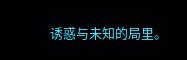诱惑与未知的局里。